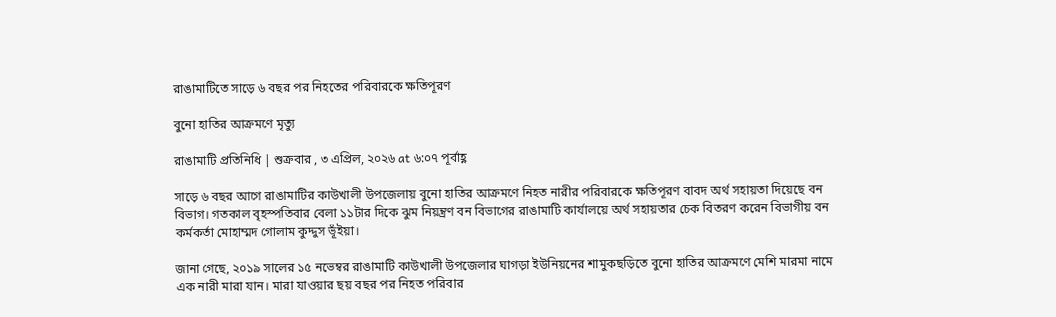রাঙামাটিতে সাড়ে ৬ বছর পর নিহতের পরিবারকে ক্ষতিপূরণ

বুনো হাতির আক্রমণে মৃত্যু

রাঙামাটি প্রতিনিধি | শুক্রবার , ৩ এপ্রিল, ২০২৬ at ৬:০৭ পূর্বাহ্ণ

সাড়ে ৬ বছর আগে রাঙামাটির কাউখালী উপজেলায় বুনো হাতির আক্রমণে নিহত নারীর পরিবারকে ক্ষতিপূরণ বাবদ অর্থ সহায়তা দিয়েছে বন বিভাগ। গতকাল বৃহস্পতিবার বেলা ১১টার দিকে ঝুম নিয়ন্ত্রণ বন বিভাগের রাঙামাটি কার্যালয়ে অর্থ সহায়তার চেক বিতরণ করেন বিভাগীয় বন কর্মকর্তা মোহাম্মদ গোলাম কুদ্দুস ভূঁইয়া।

জানা গেছে, ২০১৯ সালের ১৫ নভেম্বর রাঙামাটি কাউখালী উপজেলার ঘাগড়া ইউনিয়নের শামুকছড়িতে বুনো হাতির আক্রমণে মেশি মারমা নামে এক নারী মারা যান। মারা যাওয়ার ছয় বছর পর নিহত পরিবার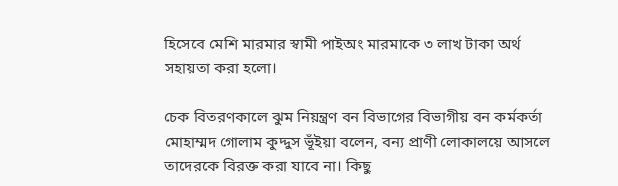হিসেবে মেশি মারমার স্বামী পাইঅং মারমাকে ৩ লাখ টাকা অর্থ সহায়তা করা হলো।

চেক বিতরণকালে ঝুম নিয়ন্ত্রণ বন বিভাগের বিভাগীয় বন কর্মকর্তা মোহাম্মদ গোলাম কুদ্দুস ভূঁইয়া বলেন, বন্য প্রাণী লোকালয়ে আসলে তাদেরকে বিরক্ত করা যাবে না। কিছু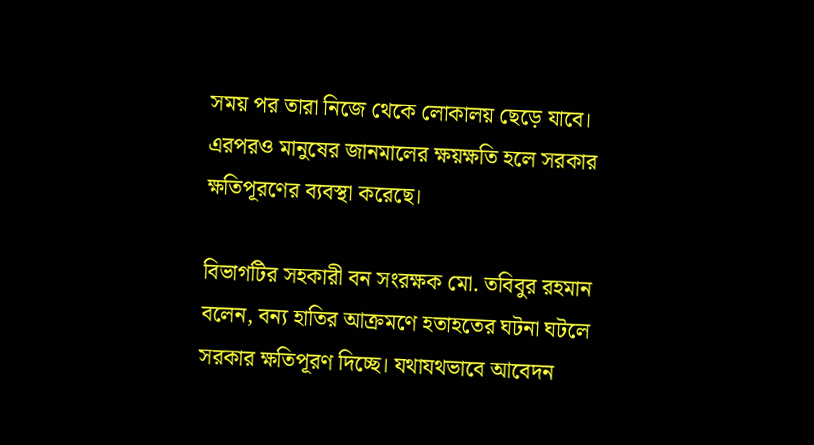সময় পর তারা নিজে থেকে লোকালয় ছেড়ে যাবে। এরপরও মানুষের জানমালের ক্ষয়ক্ষতি হলে সরকার ক্ষতিপূরণের ব্যবস্থা করেছে।

বিভাগটির সহকারী বন সংরক্ষক মো. তবিবুর রহমান বলেন, বন্য হাতির আক্রমণে হতাহতের ঘটনা ঘটলে সরকার ক্ষতিপূরণ দিচ্ছে। যথাযথভাবে আবেদন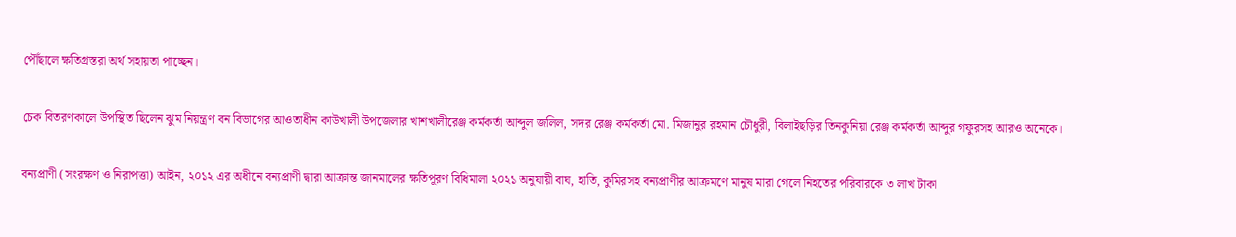পৌঁছালে ক্ষতিগ্রস্তরা অর্থ সহায়তা পাচ্ছেন।

চেক বিতরণকালে উপস্থিত ছিলেন ঝুম নিয়ন্ত্রণ বন বিভাগের আওতাধীন কাউখালী উপজেলার খাশখালীরেঞ্জ কর্মকর্তা আব্দুল জলিল, সদর রেঞ্জ কর্মকর্তা মো. মিজানুর রহমান চৌধুরী, বিলাইছড়ির তিনকুনিয়া রেঞ্জ কর্মকর্তা আব্দুর গফুরসহ আরও অনেকে।

বন্যপ্রাণী (সংরক্ষণ ও নিরাপত্তা) আইন, ২০১২ এর অধীনে বন্যপ্রাণী দ্বারা আক্রান্ত জানমালের ক্ষতিপূরণ বিধিমালা ২০২১ অনুযায়ী বাঘ, হাতি, কুমিরসহ বন্যপ্রাণীর আক্রমণে মানুষ মারা গেলে নিহতের পরিবারকে ৩ লাখ টাকা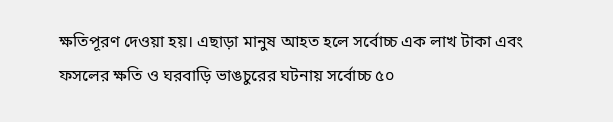ক্ষতিপূরণ দেওয়া হয়। এছাড়া মানুষ আহত হলে সর্বোচ্চ এক লাখ টাকা এবং ফসলের ক্ষতি ও ঘরবাড়ি ভাঙচুরের ঘটনায় সর্বোচ্চ ৫০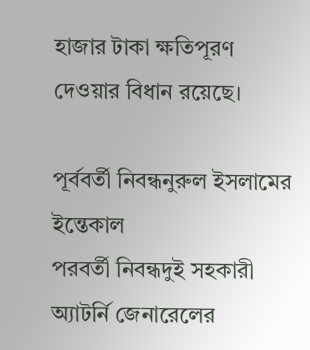হাজার টাকা ক্ষতিপূরণ দেওয়ার বিধান রয়েছে।

পূর্ববর্তী নিবন্ধনুরুল ইসলামের ইন্তেকাল
পরবর্তী নিবন্ধদুই সহকারী অ্যাটর্নি জেনারেলের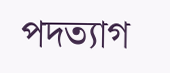পদত্যাগ